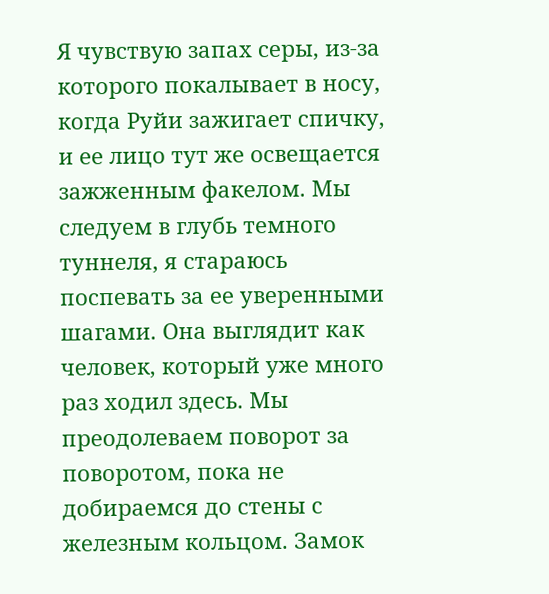Я чувствую запах серы, из-за которого покалывает в носу, когда Руйи зажигает спичку, и ее лицо тут же освещается зажженным факелом. Мы следуем в глубь темного туннеля, я стараюсь поспевать за ее уверенными шагами. Она выглядит как человек, который уже много раз ходил здесь. Мы преодолеваем поворот за поворотом, пока не добираемся до стены с железным кольцом. Замок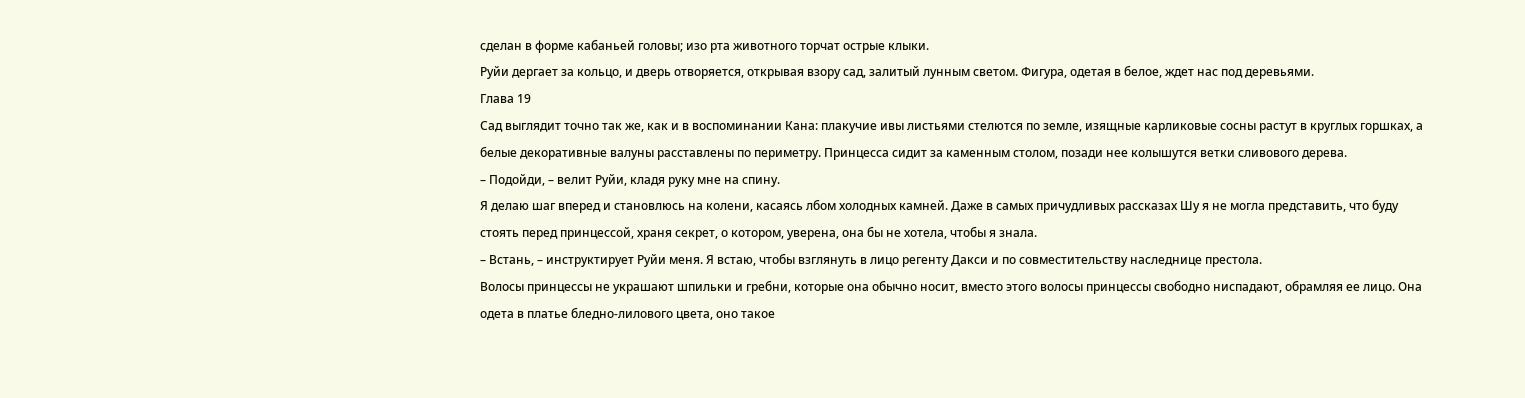сделан в форме кабаньей головы; изо рта животного торчат острые клыки.
Руйи дергает за кольцо, и дверь отворяется, открывая взору сад, залитый лунным светом. Фигура, одетая в белое, ждет нас под деревьями.
Глава 19
Сад выглядит точно так же, как и в воспоминании Кана: плакучие ивы листьями стелются по земле, изящные карликовые сосны растут в круглых горшках, а белые декоративные валуны расставлены по периметру. Принцесса сидит за каменным столом, позади нее колышутся ветки сливового дерева.
– Подойди, – велит Руйи, кладя руку мне на спину.
Я делаю шаг вперед и становлюсь на колени, касаясь лбом холодных камней. Даже в самых причудливых рассказах Шу я не могла представить, что буду стоять перед принцессой, храня секрет, о котором, уверена, она бы не хотела, чтобы я знала.
– Встань, – инструктирует Руйи меня. Я встаю, чтобы взглянуть в лицо регенту Дакси и по совместительству наследнице престола.
Волосы принцессы не украшают шпильки и гребни, которые она обычно носит, вместо этого волосы принцессы свободно ниспадают, обрамляя ее лицо. Она одета в платье бледно-лилового цвета, оно такое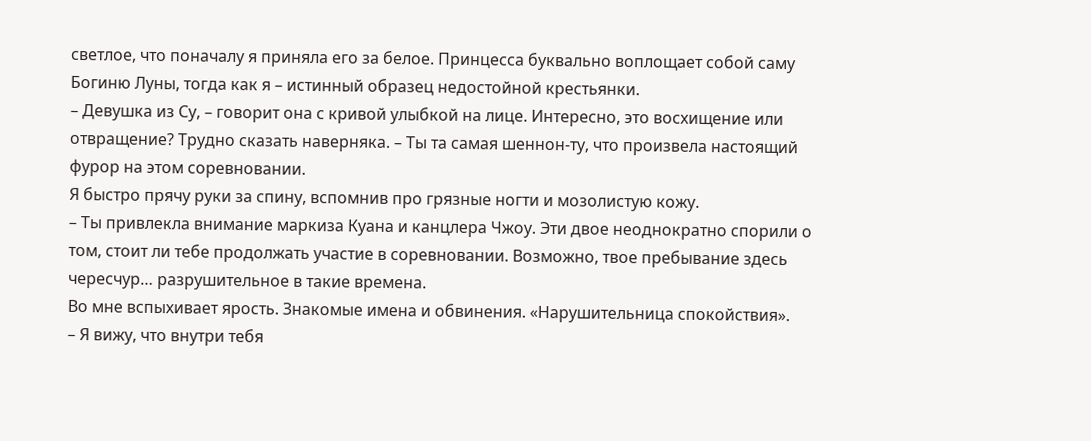светлое, что поначалу я приняла его за белое. Принцесса буквально воплощает собой саму Богиню Луны, тогда как я – истинный образец недостойной крестьянки.
– Девушка из Су, – говорит она с кривой улыбкой на лице. Интересно, это восхищение или отвращение? Трудно сказать наверняка. – Ты та самая шеннон-ту, что произвела настоящий фурор на этом соревновании.
Я быстро прячу руки за спину, вспомнив про грязные ногти и мозолистую кожу.
– Ты привлекла внимание маркиза Куана и канцлера Чжоу. Эти двое неоднократно спорили о том, стоит ли тебе продолжать участие в соревновании. Возможно, твое пребывание здесь чересчур… разрушительное в такие времена.
Во мне вспыхивает ярость. Знакомые имена и обвинения. «Нарушительница спокойствия».
– Я вижу, что внутри тебя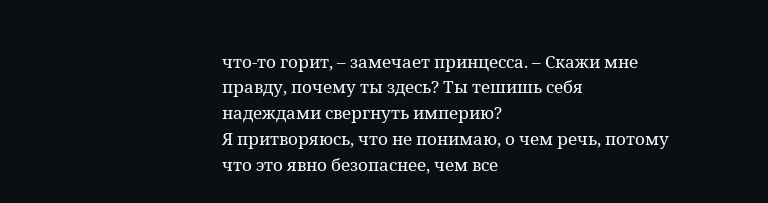что-то горит, – замечает принцесса. – Скажи мне правду, почему ты здесь? Ты тешишь себя надеждами свергнуть империю?
Я притворяюсь, что не понимаю, о чем речь, потому что это явно безопаснее, чем все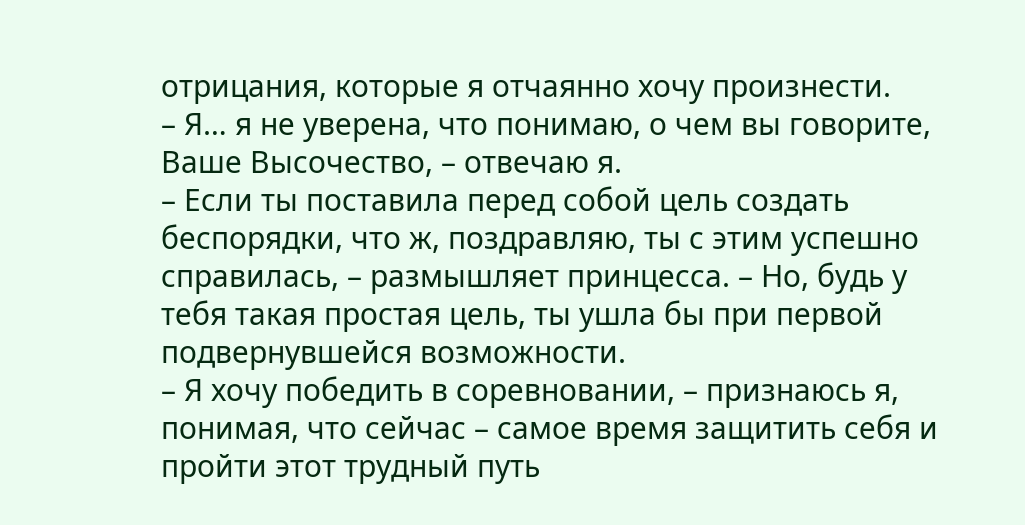отрицания, которые я отчаянно хочу произнести.
– Я… я не уверена, что понимаю, о чем вы говорите, Ваше Высочество, – отвечаю я.
– Если ты поставила перед собой цель создать беспорядки, что ж, поздравляю, ты с этим успешно справилась, – размышляет принцесса. – Но, будь у тебя такая простая цель, ты ушла бы при первой подвернувшейся возможности.
– Я хочу победить в соревновании, – признаюсь я, понимая, что сейчас – самое время защитить себя и пройти этот трудный путь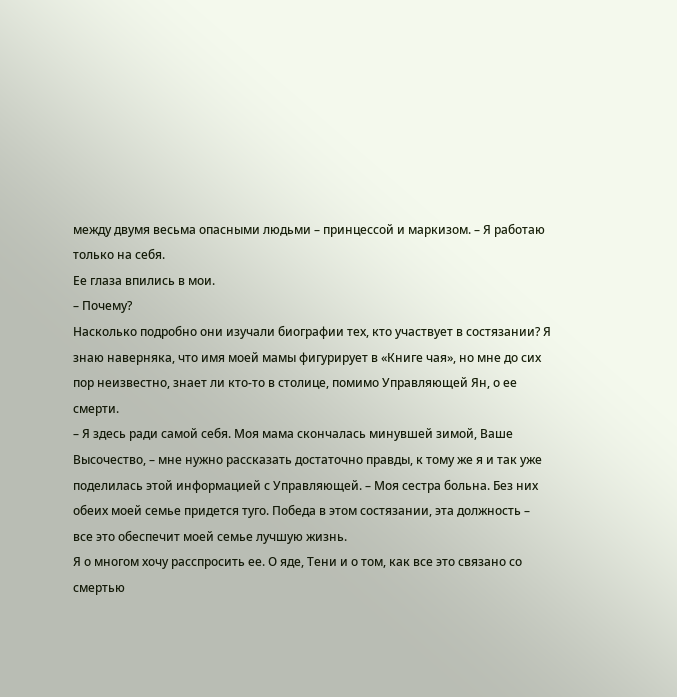между двумя весьма опасными людьми – принцессой и маркизом. – Я работаю только на себя.
Ее глаза впились в мои.
– Почему?
Насколько подробно они изучали биографии тех, кто участвует в состязании? Я знаю наверняка, что имя моей мамы фигурирует в «Книге чая», но мне до сих пор неизвестно, знает ли кто-то в столице, помимо Управляющей Ян, о ее смерти.
– Я здесь ради самой себя. Моя мама скончалась минувшей зимой, Ваше Высочество, – мне нужно рассказать достаточно правды, к тому же я и так уже поделилась этой информацией с Управляющей. – Моя сестра больна. Без них обеих моей семье придется туго. Победа в этом состязании, эта должность – все это обеспечит моей семье лучшую жизнь.
Я о многом хочу расспросить ее. О яде, Тени и о том, как все это связано со смертью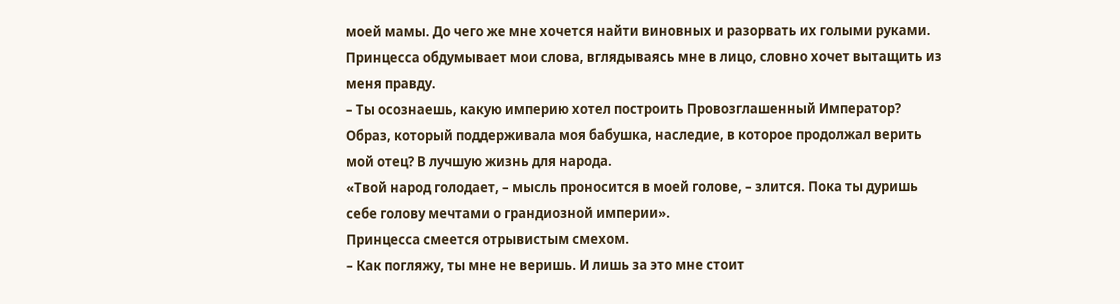моей мамы. До чего же мне хочется найти виновных и разорвать их голыми руками.
Принцесса обдумывает мои слова, вглядываясь мне в лицо, словно хочет вытащить из меня правду.
– Ты осознаешь, какую империю хотел построить Провозглашенный Император? Образ, который поддерживала моя бабушка, наследие, в которое продолжал верить мой отец? В лучшую жизнь для народа.
«Твой народ голодает, – мысль проносится в моей голове, – злится. Пока ты дуришь себе голову мечтами о грандиозной империи».
Принцесса смеется отрывистым смехом.
– Как погляжу, ты мне не веришь. И лишь за это мне стоит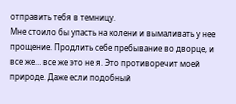отправить тебя в темницу.
Мне стоило бы упасть на колени и вымаливать у нее прощение. Продлить себе пребывание во дворце, и все же… все же это не я. Это противоречит моей природе. Даже если подобный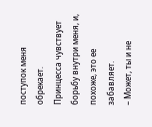поступок меня обрекает.
Принцесса чувствует борьбу внутри меня, и, похоже, это ее забавляет.
– Может, ты и не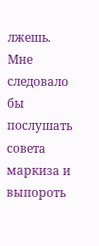лжешь. Мне следовало бы послушать совета маркиза и выпороть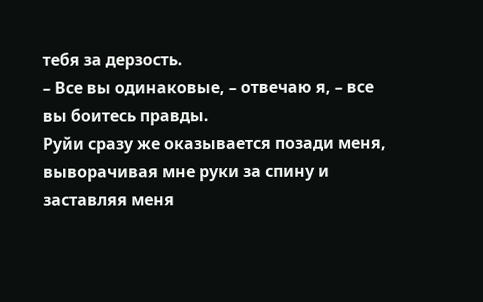тебя за дерзость.
– Все вы одинаковые, – отвечаю я, – все вы боитесь правды.
Руйи сразу же оказывается позади меня, выворачивая мне руки за спину и заставляя меня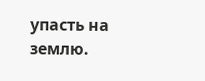упасть на землю.